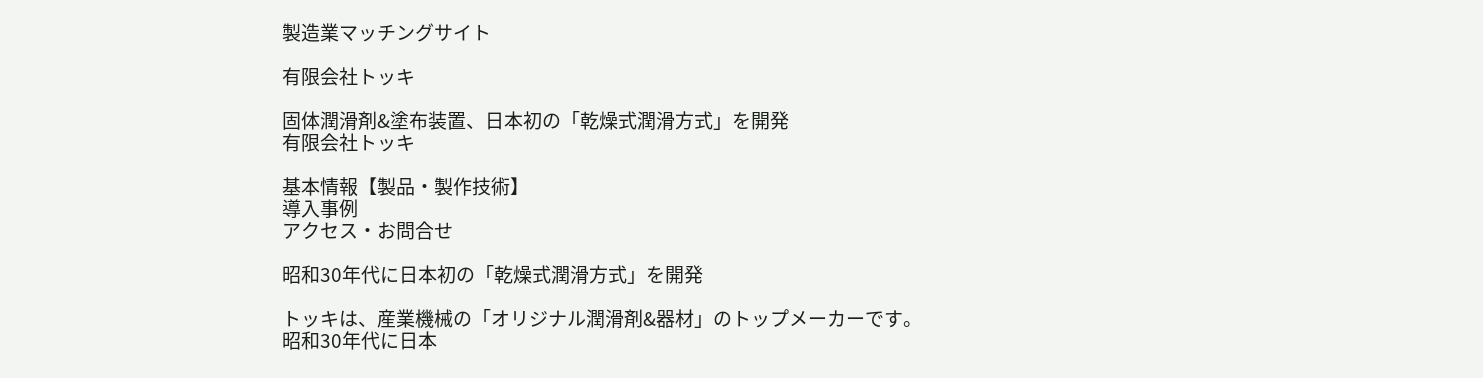製造業マッチングサイト

有限会社トッキ

固体潤滑剤&塗布装置、日本初の「乾燥式潤滑方式」を開発
有限会社トッキ

基本情報【製品・製作技術】
導入事例
アクセス・お問合せ

昭和30年代に日本初の「乾燥式潤滑方式」を開発

トッキは、産業機械の「オリジナル潤滑剤&器材」のトップメーカーです。
昭和30年代に日本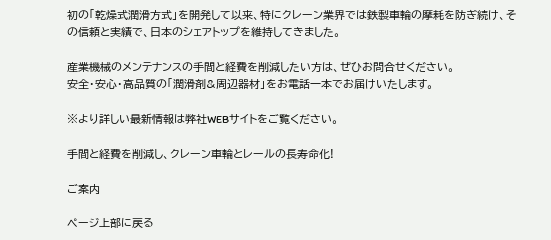初の「乾燥式潤滑方式」を開発して以来、特にクレーン業界では鉄製車輪の摩耗を防ぎ続け、その信頼と実績で、日本のシェアトップを維持してきました。

産業機械のメンテナンスの手間と経費を削減したい方は、ぜひお問合せください。
安全・安心・高品質の「潤滑剤&周辺器材」をお電話一本でお届けいたします。

※より詳しい最新情報は弊社WEBサイトをご覧ください。

手間と経費を削減し、クレーン車輪とレールの長寿命化!

ご案内

ページ上部に戻る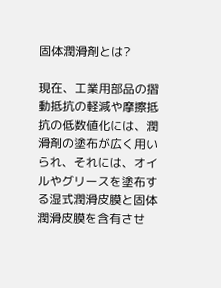固体潤滑剤とは?

現在、工業用部品の摺動抵抗の軽減や摩擦抵抗の低数値化には、潤滑剤の塗布が広く用いられ、それには、オイルやグリースを塗布する湿式潤滑皮膜と固体潤滑皮膜を含有させ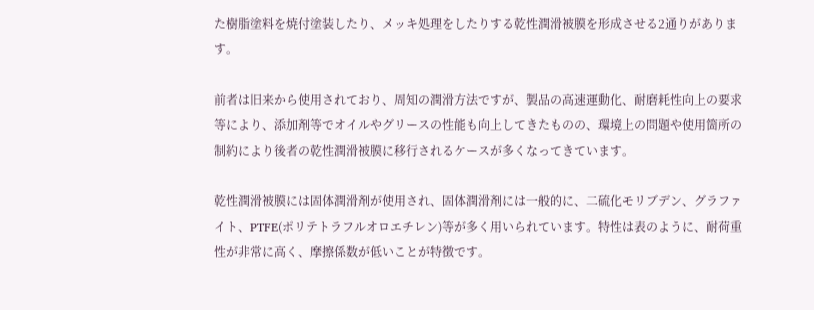た樹脂塗料を焼付塗装したり、メッキ処理をしたりする乾性潤滑被膜を形成させる2通りがあります。

前者は旧来から使用されており、周知の潤滑方法ですが、製品の高速運動化、耐磨耗性向上の要求等により、添加剤等でオイルやグリースの性能も向上してきたものの、環境上の問題や使用箇所の制約により後者の乾性潤滑被膜に移行されるケースが多くなってきています。

乾性潤滑被膜には固体潤滑剤が使用され、固体潤滑剤には一般的に、二硫化モリブデン、グラファイト、PTFE(ポリテトラフルオロエチレン)等が多く用いられています。特性は表のように、耐荷重性が非常に高く、摩擦係数が低いことが特徴です。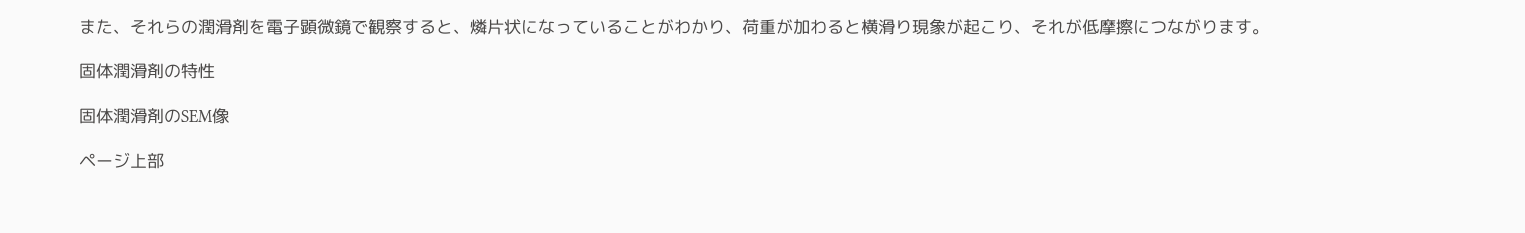また、それらの潤滑剤を電子顕微鏡で観察すると、燐片状になっていることがわかり、荷重が加わると横滑り現象が起こり、それが低摩擦につながります。

固体潤滑剤の特性

固体潤滑剤のSEM像

ページ上部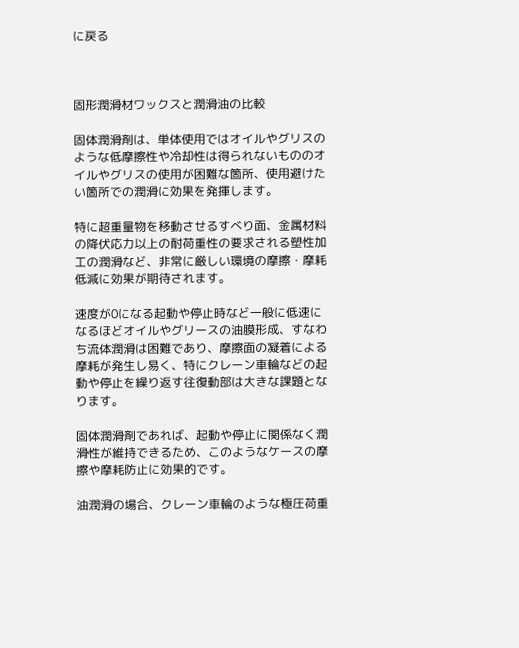に戻る



固形潤滑材ワックスと潤滑油の比較

固体潤滑剤は、単体使用ではオイルやグリスのような低摩擦性や冷却性は得られないもののオイルやグリスの使用が困難な箇所、使用避けたい箇所での潤滑に効果を発揮します。

特に超重量物を移動させるすべり面、金属材料の降伏応力以上の耐荷重性の要求される塑性加工の潤滑など、非常に厳しい環境の摩擦・摩耗低減に効果が期待されます。

速度が0になる起動や停止時など一般に低速になるほどオイルやグリースの油膜形成、すなわち流体潤滑は困難であり、摩擦面の凝着による摩耗が発生し易く、特にクレーン車輪などの起動や停止を繰り返す往復動部は大きな課題となります。

固体潤滑剤であれば、起動や停止に関係なく潤滑性が維持できるため、このようなケースの摩擦や摩耗防止に効果的です。

油潤滑の場合、クレーン車輪のような極圧荷重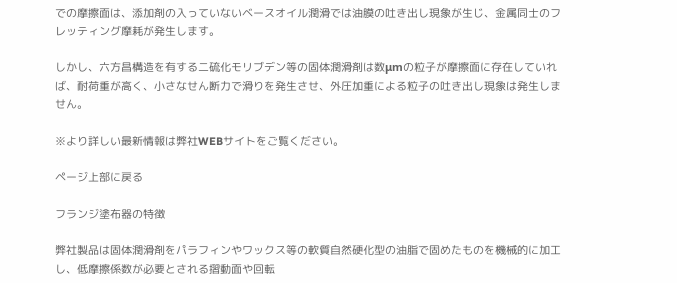での摩擦面は、添加剤の入っていないベースオイル潤滑では油膜の吐き出し現象が生じ、金属同士のフレッティング摩耗が発生します。

しかし、六方昌構造を有する二硫化モリブデン等の固体潤滑剤は数μmの粒子が摩擦面に存在していれば、耐荷重が高く、小さなせん断力で滑りを発生させ、外圧加重による粒子の吐き出し現象は発生しません。

※より詳しい最新情報は弊社WEBサイトをご覧ください。

ページ上部に戻る

フランジ塗布器の特徴

弊社製品は固体潤滑剤をパラフィンやワックス等の軟質自然硬化型の油脂で固めたものを機械的に加工し、低摩擦係数が必要とされる摺動面や回転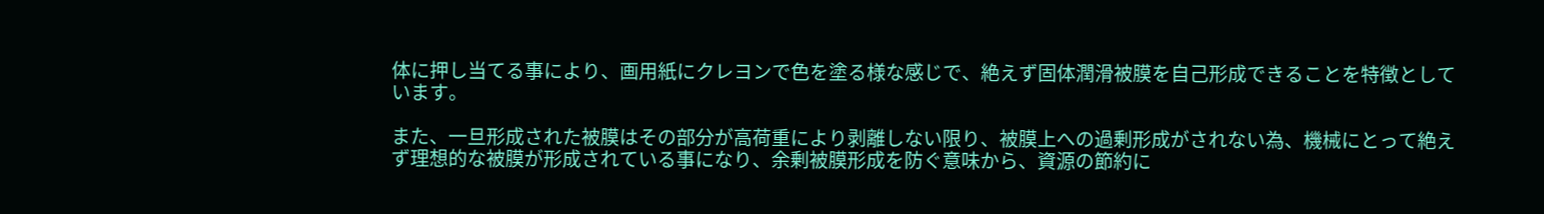体に押し当てる事により、画用紙にクレヨンで色を塗る様な感じで、絶えず固体潤滑被膜を自己形成できることを特徴としています。

また、一旦形成された被膜はその部分が高荷重により剥離しない限り、被膜上への過剰形成がされない為、機械にとって絶えず理想的な被膜が形成されている事になり、余剰被膜形成を防ぐ意味から、資源の節約に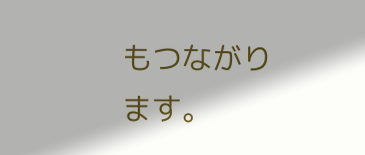もつながります。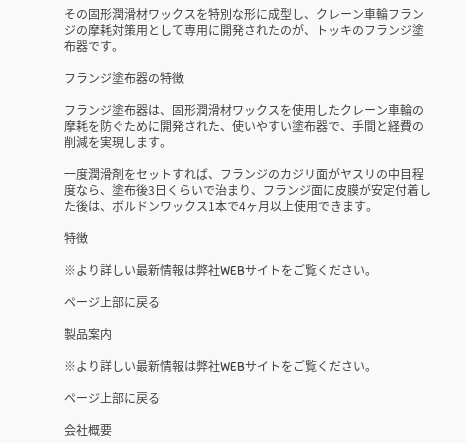その固形潤滑材ワックスを特別な形に成型し、クレーン車輪フランジの摩耗対策用として専用に開発されたのが、トッキのフランジ塗布器です。

フランジ塗布器の特徴

フランジ塗布器は、固形潤滑材ワックスを使用したクレーン車輪の摩耗を防ぐために開発された、使いやすい塗布器で、手間と経費の削減を実現します。

一度潤滑剤をセットすれば、フランジのカジリ面がヤスリの中目程度なら、塗布後3日くらいで治まり、フランジ面に皮膜が安定付着した後は、ボルドンワックス1本で4ヶ月以上使用できます。

特徴

※より詳しい最新情報は弊社WEBサイトをご覧ください。

ページ上部に戻る

製品案内

※より詳しい最新情報は弊社WEBサイトをご覧ください。

ページ上部に戻る

会社概要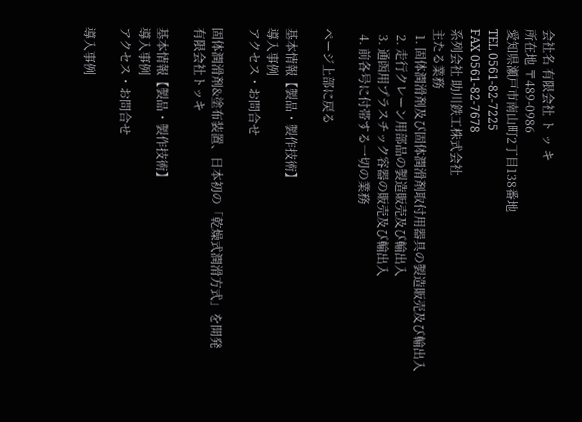会社名 有限会社 ト ッ キ
所在地 〒489-0986
愛知県瀬戸市南山町2丁目138番地
TEL 0561-82-7225
FAX 0561-82-7678
系列会社 助川鉄工株式会社
主たる業務
  1. 固体潤滑剤及び固体潤滑剤取付用器具の製造販売及び輸出入
  2. 走行クレーン用部品の製造販売及び輸出入
  3. 通函用プラスチック容器の販売及び輸出入
  4. 前各号に付帯する一切の業務

ページ上部に戻る

基本情報【製品・製作技術】
導入事例
アクセス・お問合せ

固体潤滑剤&塗布装置、日本初の「乾燥式潤滑方式」を開発
有限会社トッキ

基本情報【製品・製作技術】
導入事例
アクセス・お問合せ

導入事例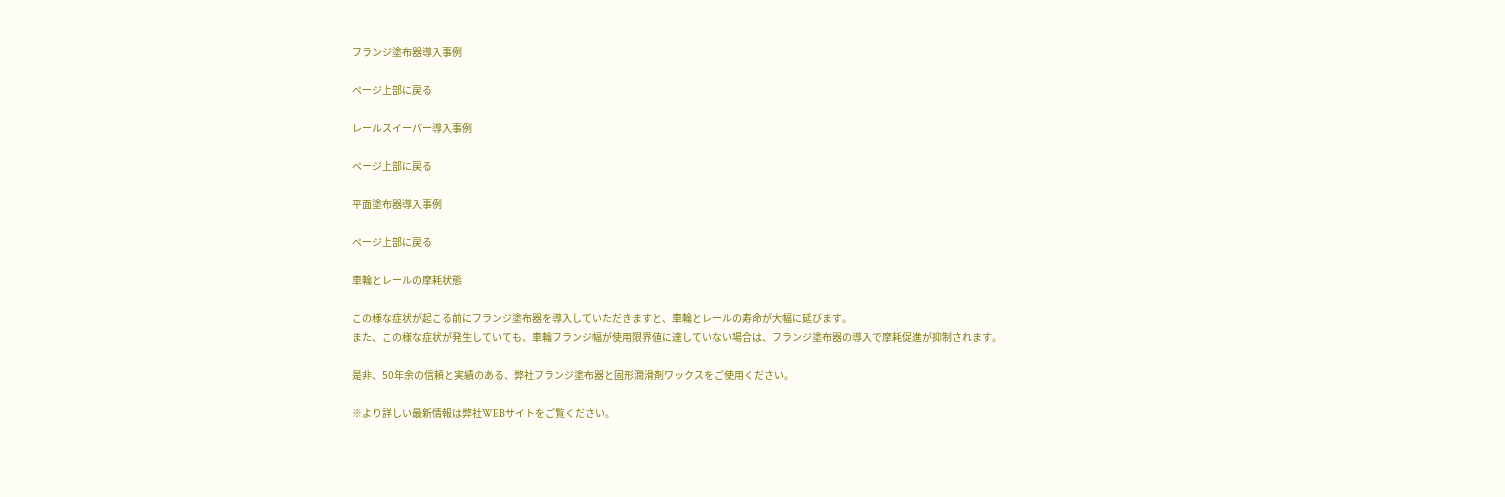フランジ塗布器導入事例

ページ上部に戻る

レールスイーパー導入事例

ページ上部に戻る

平面塗布器導入事例

ページ上部に戻る

車輪とレールの摩耗状態

この様な症状が起こる前にフランジ塗布器を導入していただきますと、車輪とレールの寿命が大幅に延びます。
また、この様な症状が発生していても、車輪フランジ幅が使用限界値に達していない場合は、フランジ塗布器の導入で摩耗促進が抑制されます。

是非、50年余の信頼と実績のある、弊社フランジ塗布器と固形潤滑剤ワックスをご使用ください。

※より詳しい最新情報は弊社WEBサイトをご覧ください。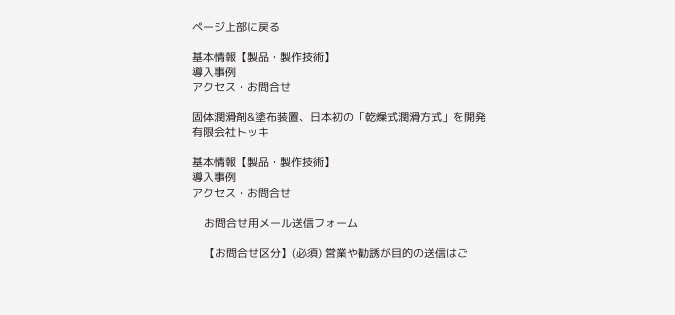ページ上部に戻る

基本情報【製品・製作技術】
導入事例
アクセス・お問合せ

固体潤滑剤&塗布装置、日本初の「乾燥式潤滑方式」を開発
有限会社トッキ

基本情報【製品・製作技術】
導入事例
アクセス・お問合せ

    お問合せ用メール送信フォーム

    【お問合せ区分】(必須) 営業や勧誘が目的の送信はご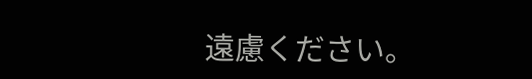遠慮ください。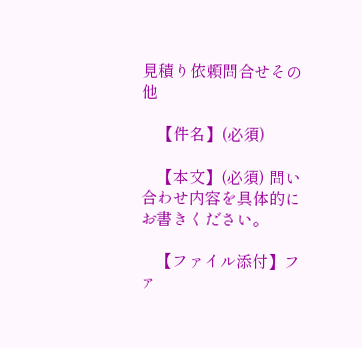見積り依頼問合せその他

    【件名】(必須)

    【本文】(必須) 問い合わせ内容を具体的にお書きください。

    【ファイル添付】ファ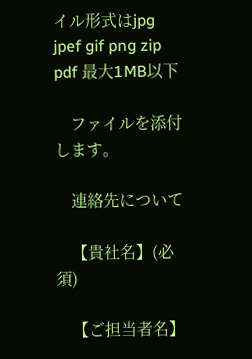イル形式はjpg jpef gif png zip pdf 最大1MB以下

    ファイルを添付します。

    連絡先について

    【貴社名】(必須)

    【ご担当者名】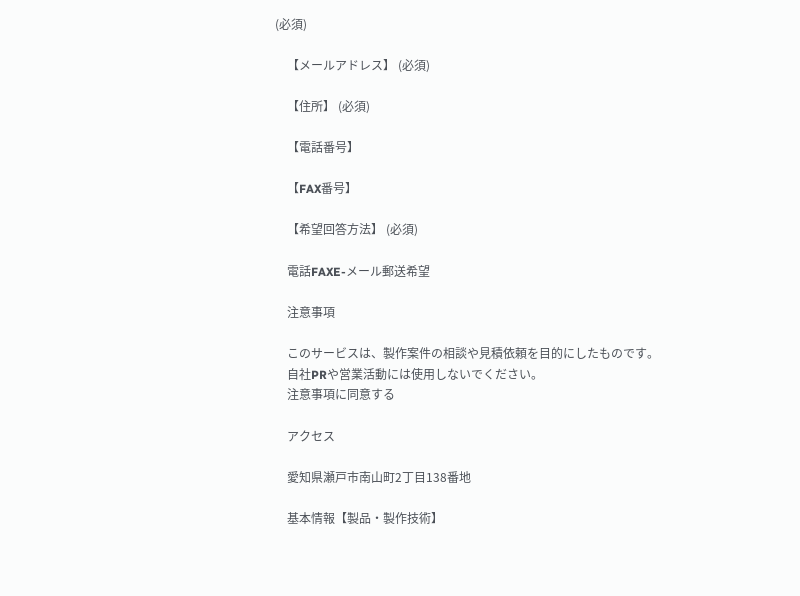(必須)

    【メールアドレス】 (必須)

    【住所】 (必須)

    【電話番号】

    【FAX番号】

    【希望回答方法】 (必須)

    電話FAXE-メール郵送希望

    注意事項

    このサービスは、製作案件の相談や見積依頼を目的にしたものです。
    自社PRや営業活動には使用しないでください。
    注意事項に同意する

    アクセス

    愛知県瀬戸市南山町2丁目138番地

    基本情報【製品・製作技術】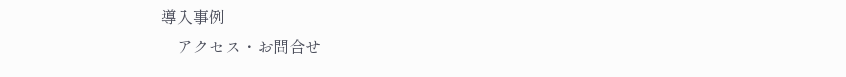導入事例
    アクセス・お問合せ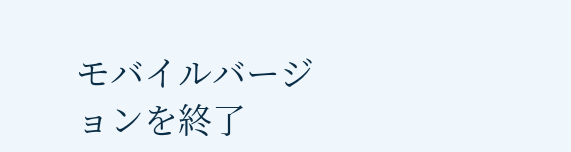モバイルバージョンを終了